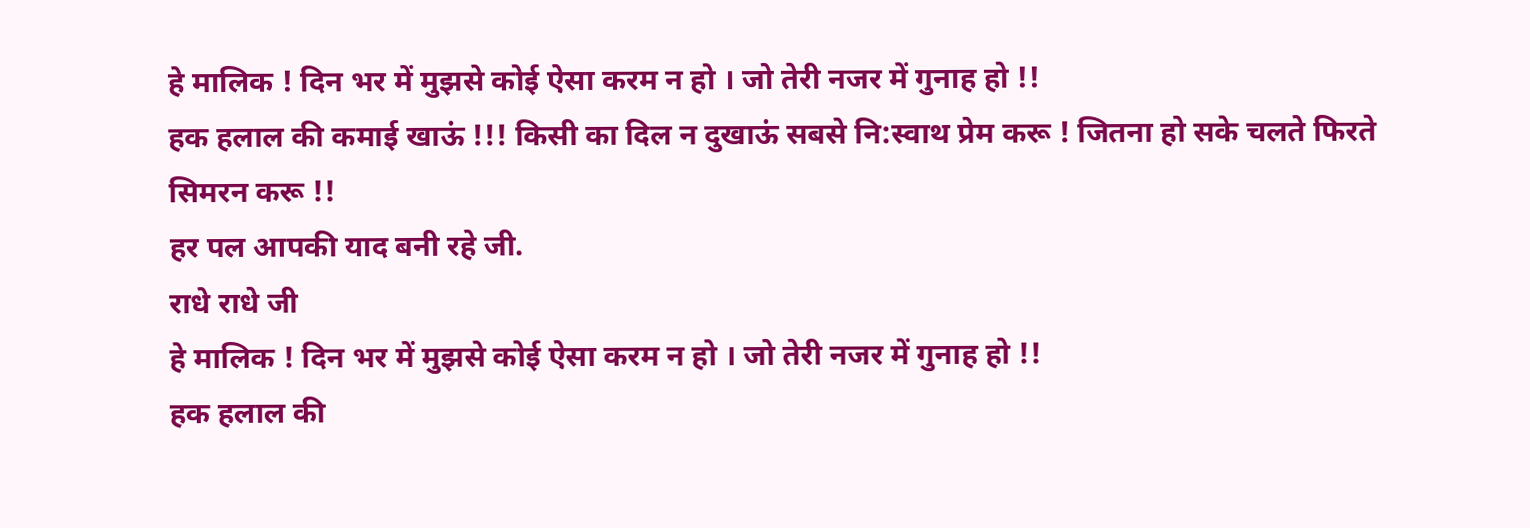हे मालिक ! दिन भर में मुझसे कोई ऐसा करम न हो । जो तेरी नजर में गुनाह हो !!
हक हलाल की कमाई खाऊं !!! किसी का दिल न दुखाऊं सबसे नि:स्वाथ प्रेम करू ! जितना हो सके चलते फिरते सिमरन करू !!
हर पल आपकी याद बनी रहे जी.
राधे राधे जी
हे मालिक ! दिन भर में मुझसे कोई ऐसा करम न हो । जो तेरी नजर में गुनाह हो !!
हक हलाल की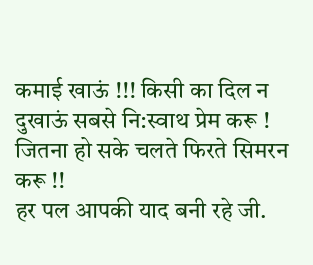कमाई खाऊं !!! किसी का दिल न दुखाऊं सबसे नि:स्वाथ प्रेम करू ! जितना हो सके चलते फिरते सिमरन करू !!
हर पल आपकी याद बनी रहे जी.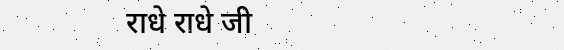राधे राधे जी